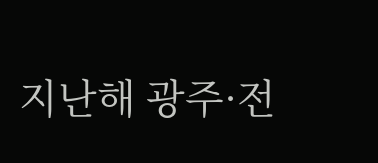지난해 광주·전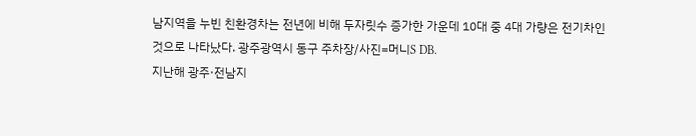남지역을 누빈 친환경차는 전년에 비해 두자릿수 증가한 가운데 10대 중 4대 가량은 전기차인 것으로 나타났다. 광주광역시 동구 주차장/사진=머니S DB.
지난해 광주·전남지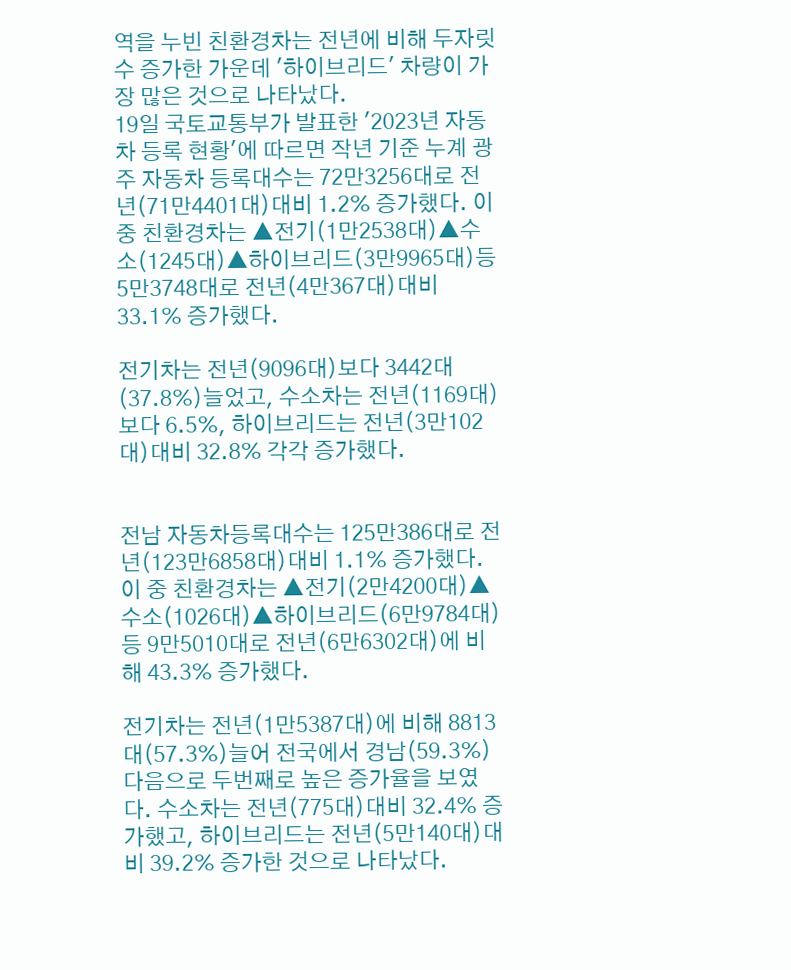역을 누빈 친환경차는 전년에 비해 두자릿수 증가한 가운데 '하이브리드' 차량이 가장 많은 것으로 나타났다.
19일 국토교통부가 발표한 '2023년 자동차 등록 현황'에 따르면 작년 기준 누계 광주 자동차 등록대수는 72만3256대로 전년(71만4401대)대비 1.2% 증가했다. 이 중 친환경차는 ▲전기(1만2538대)▲수소(1245대)▲하이브리드(3만9965대)등 5만3748대로 전년(4만367대)대비 33.1% 증가했다.

전기차는 전년(9096대)보다 3442대(37.8%)늘었고, 수소차는 전년(1169대)보다 6.5%, 하이브리드는 전년(3만102대)대비 32.8% 각각 증가했다.


전남 자동차등록대수는 125만386대로 전년(123만6858대)대비 1.1% 증가했다. 이 중 친환경차는 ▲전기(2만4200대)▲수소(1026대)▲하이브리드(6만9784대)등 9만5010대로 전년(6만6302대)에 비해 43.3% 증가했다.

전기차는 전년(1만5387대)에 비해 8813대(57.3%)늘어 전국에서 경남(59.3%)다음으로 두번째로 높은 증가율을 보였다. 수소차는 전년(775대)대비 32.4% 증가했고, 하이브리드는 전년(5만140대)대비 39.2% 증가한 것으로 나타났다.